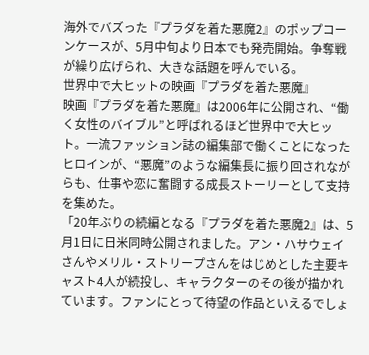海外でバズった『プラダを着た悪魔2』のポップコーンケースが、5月中旬より日本でも発売開始。争奪戦が繰り広げられ、大きな話題を呼んでいる。
世界中で大ヒットの映画『プラダを着た悪魔』
映画『プラダを着た悪魔』は2006年に公開され、“働く女性のバイブル”と呼ばれるほど世界中で大ヒット。一流ファッション誌の編集部で働くことになったヒロインが、“悪魔”のような編集長に振り回されながらも、仕事や恋に奮闘する成長ストーリーとして支持を集めた。
「20年ぶりの続編となる『プラダを着た悪魔2』は、5月1日に日米同時公開されました。アン・ハサウェイさんやメリル・ストリープさんをはじめとした主要キャスト4人が続投し、キャラクターのその後が描かれています。ファンにとって待望の作品といえるでしょ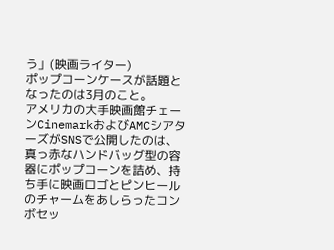う」(映画ライター)
ポップコーンケースが話題となったのは3月のこと。
アメリカの大手映画館チェーンCinemarkおよびAMCシアターズがSNSで公開したのは、真っ赤なハンドバッグ型の容器にポップコーンを詰め、持ち手に映画ロゴとピンヒールのチャームをあしらったコンボセッ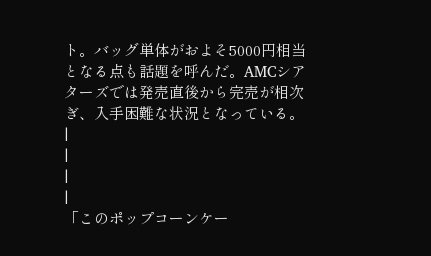ト。バッグ単体がおよそ5000円相当となる点も話題を呼んだ。AMCシアターズでは発売直後から完売が相次ぎ、入手困難な状況となっている。
|
|
|
|
「このポップコーンケー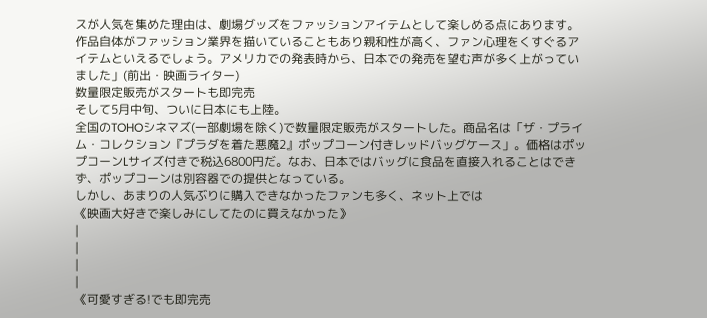スが人気を集めた理由は、劇場グッズをファッションアイテムとして楽しめる点にあります。作品自体がファッション業界を描いていることもあり親和性が高く、ファン心理をくすぐるアイテムといえるでしょう。アメリカでの発表時から、日本での発売を望む声が多く上がっていました」(前出・映画ライター)
数量限定販売がスタートも即完売
そして5月中旬、ついに日本にも上陸。
全国のTOHOシネマズ(一部劇場を除く)で数量限定販売がスタートした。商品名は「ザ・プライム・コレクション『プラダを着た悪魔2』ポップコーン付きレッドバッグケース」。価格はポップコーンLサイズ付きで税込6800円だ。なお、日本ではバッグに食品を直接入れることはできず、ポップコーンは別容器での提供となっている。
しかし、あまりの人気ぶりに購入できなかったファンも多く、ネット上では
《映画大好きで楽しみにしてたのに買えなかった》
|
|
|
|
《可愛すぎる!でも即完売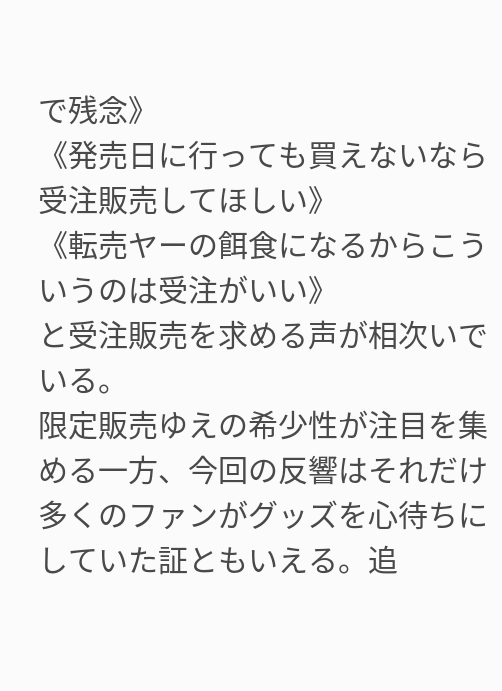で残念》
《発売日に行っても買えないなら受注販売してほしい》
《転売ヤーの餌食になるからこういうのは受注がいい》
と受注販売を求める声が相次いでいる。
限定販売ゆえの希少性が注目を集める一方、今回の反響はそれだけ多くのファンがグッズを心待ちにしていた証ともいえる。追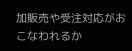加販売や受注対応がおこなわれるか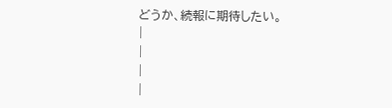どうか、続報に期待したい。
|
|
|
|